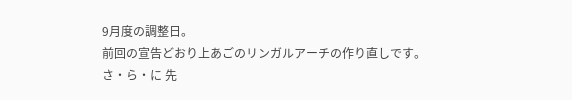9月度の調整日。
前回の宣告どおり上あごのリンガルアーチの作り直しです。
さ・ら・に 先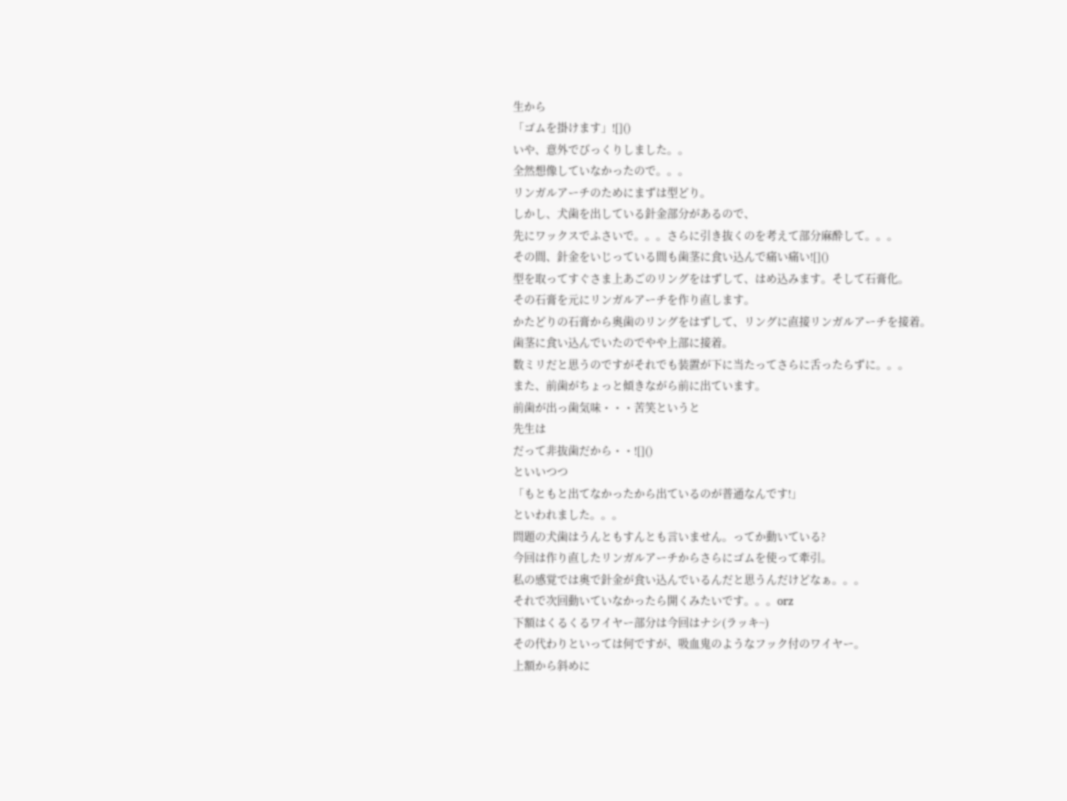生から
「ゴムを掛けます」![]()
いや、意外でびっくりしました。。
全然想像していなかったので。。。
リンガルアーチのためにまずは型どり。
しかし、犬歯を出している針金部分があるので、
先にワックスでふさいで。。。さらに引き抜くのを考えて部分麻酔して。。。
その間、針金をいじっている間も歯茎に食い込んで痛い痛い![]()
型を取ってすぐさま上あごのリングをはずして、はめ込みます。そして石膏化。
その石膏を元にリンガルアーチを作り直します。
かたどりの石膏から奥歯のリングをはずして、リングに直接リンガルアーチを接着。
歯茎に食い込んでいたのでやや上部に接着。
数ミリだと思うのですがそれでも装置が下に当たってさらに舌ったらずに。。。
また、前歯がちょっと傾きながら前に出ています。
前歯が出っ歯気味・・・苦笑というと
先生は
だって非抜歯だから・・![]()
といいつつ
「もともと出てなかったから出ているのが普通なんです!」
といわれました。。。
問題の犬歯はうんともすんとも言いません。ってか動いている?
今回は作り直したリンガルアーチからさらにゴムを使って牽引。
私の感覚では奥で針金が食い込んでいるんだと思うんだけどなぁ。。。
それで次回動いていなかったら開くみたいです。。。orz
下額はくるくるワイヤー部分は今回はナシ(ラッキ~)
その代わりといっては何ですが、吸血鬼のようなフック付のワイヤー。
上額から斜めに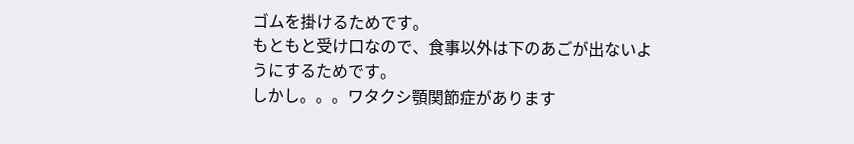ゴムを掛けるためです。
もともと受け口なので、食事以外は下のあごが出ないようにするためです。
しかし。。。ワタクシ顎関節症があります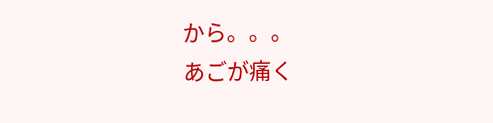から。。。
あごが痛く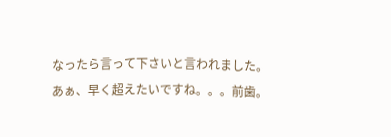なったら言って下さいと言われました。
あぁ、早く超えたいですね。。。前歯。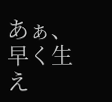あぁ、早く生え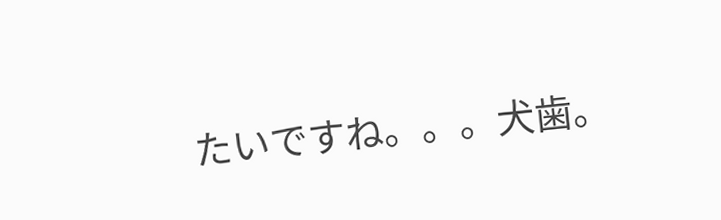たいですね。。。犬歯。